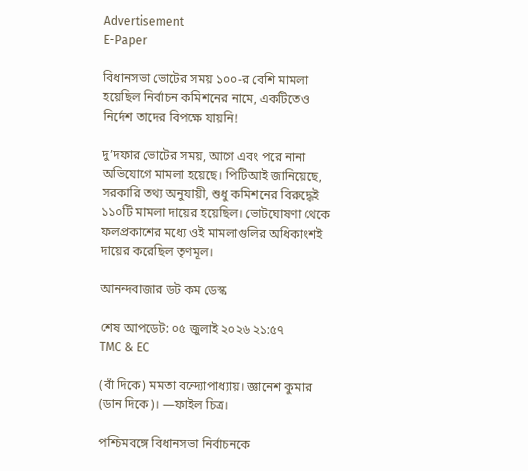Advertisement
E-Paper

বিধানসভা ভোটের সময় ১০০-র বেশি মামলা হয়েছিল নির্বাচন কমিশনের নামে, একটিতেও নির্দেশ তাদের বিপক্ষে যায়নি!

দু’দফার ভোটের সময়, আগে এবং পরে নানা অভিযোগে মামলা হয়েছে। পিটিআই জানিয়েছে, সরকারি তথ্য অনুযায়ী, শুধু কমিশনের বিরুদ্ধেই ১১০টি মামলা দায়ের হয়েছিল। ভোটঘোষণা থেকে ফলপ্রকাশের মধ্যে ওই মামলাগুলির অধিকাংশই দায়ের করেছিল তৃণমূল।

আনন্দবাজার ডট কম ডেস্ক

শেষ আপডেট: ০৫ জুলাই ২০২৬ ২১:৫৭
TMC & EC

(বাঁ দিকে) মমতা বন্দ্যোপাধ্যায়। জ্ঞানেশ কুমার (ডান দিকে)। —ফাইল চিত্র।

পশ্চিমবঙ্গে বিধানসভা নির্বাচনকে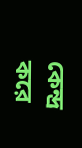কেন্দ্র করে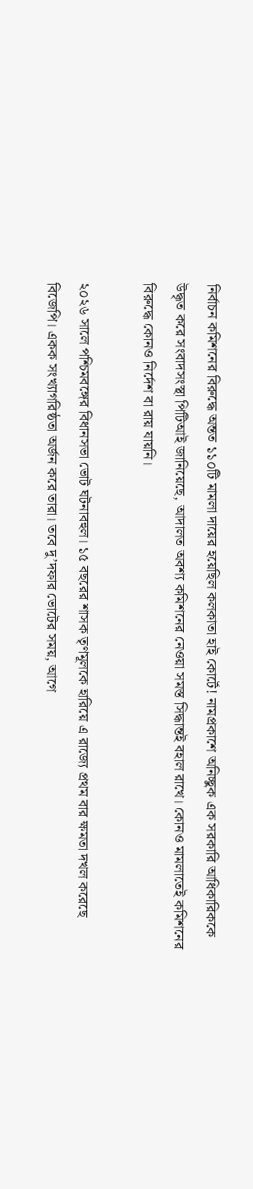নির্বাচন কমিশনের বিরুদ্ধে অন্তত ১১০টি মামলা দায়ের হয়েছিল কলকাতা হাই কোর্টে! নামপ্রকাশে অনিচ্ছুক এক সরকারি আধিকারিককে উদ্ধৃত করে সংবাদসংস্থা পিটিআই জানিয়েছে, আদালত অবশ্য কমিশনের নেওয়া সমস্ত সিদ্ধান্তই বহাল রাখে। কোনও মামলাতেই কমিশনের বিরুদ্ধে কোনও নির্দেশ বা রায় যায়নি।

২০২৬ সালে পশ্চিমবঙ্গের বিধানসভা ভোট ঘটনাবহুল। ১৫ বছরের শাসক তৃণমূলকে হারিয়ে এ রাজ্যে প্রথম বার ক্ষমতা দখল করেছে বিজেপি। একক সংখ্যাগরিষ্ঠতা অর্জন করে তারা। তবে দু’দফার ভোটের সময়, আগে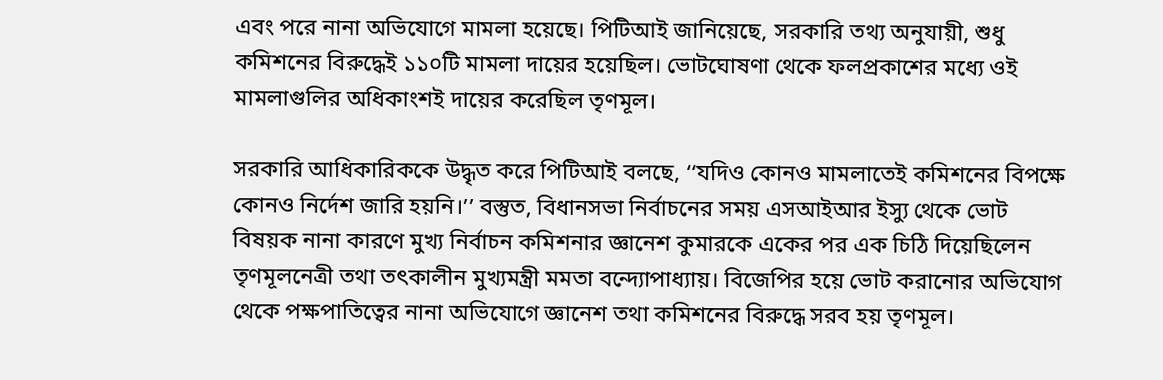এবং পরে নানা অভিযোগে মামলা হয়েছে। পিটিআই জানিয়েছে, সরকারি তথ্য অনুযায়ী, শুধু কমিশনের বিরুদ্ধেই ১১০টি মামলা দায়ের হয়েছিল। ভোটঘোষণা থেকে ফলপ্রকাশের মধ্যে ওই মামলাগুলির অধিকাংশই দায়ের করেছিল তৃণমূল।

সরকারি আধিকারিককে উদ্ধৃত করে পিটিআই বলছে, ‘‘যদিও কোনও মামলাতেই কমিশনের বিপক্ষে কোনও নির্দেশ জারি হয়নি।’’ বস্তুত, বিধানসভা নির্বাচনের সময় এসআইআর ইস্যু থেকে ভোট বিষয়ক নানা কারণে মুখ্য নির্বাচন কমিশনার জ্ঞানেশ কুমারকে একের পর এক চিঠি দিয়েছিলেন তৃণমূলনেত্রী তথা তৎকালীন মুখ্যমন্ত্রী মমতা বন্দ্যোপাধ্যায়। বিজেপির হয়ে ভোট করানোর অভিযোগ থেকে পক্ষপাতিত্বের নানা অভিযোগে জ্ঞানেশ তথা কমিশনের বিরুদ্ধে সরব হয় তৃণমূল।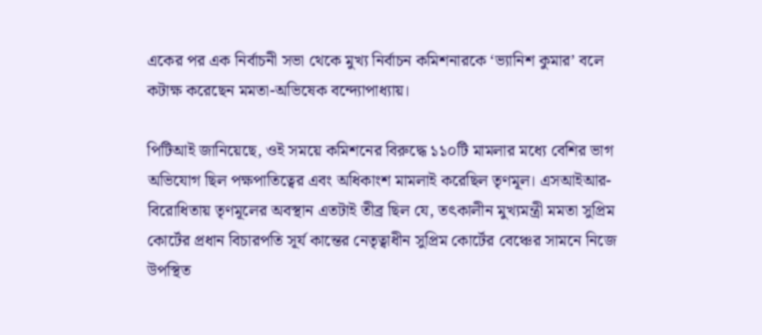একের পর এক নির্বাচনী সভা থেকে মুখ্য নির্বাচন কমিশনারকে ‘ভ্যানিশ কুমার’ বলে কটাক্ষ করেছেন মমতা-অভিষেক বন্দ্যোপাধ্যায়।

পিটিআই জানিয়েছে, ওই সময়ে কমিশনের বিরুদ্ধে ১১০টি মামলার মধ্যে বেশির ভাগ অভিযোগ ছিল পক্ষপাতিত্বের এবং অধিকাংশ মামলাই করেছিল তৃণমূল। এসআইআর-বিরোধিতায় তৃণমূলের অবস্থান এতটাই তীব্র ছিল যে, তৎকালীন মুখ্যমন্ত্রী মমতা সুপ্রিম কোর্টের প্রধান বিচারপতি সূর্য কান্তের নেতৃত্বাধীন সুপ্রিম কোর্টের বেঞ্চের সামনে নিজে উপস্থিত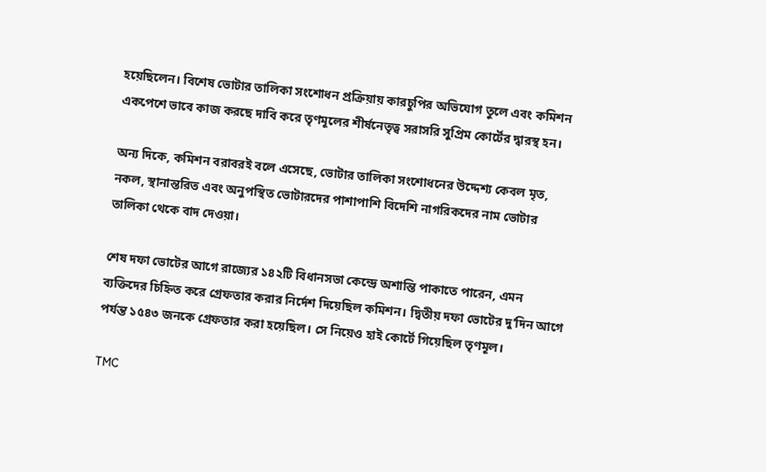হয়েছিলেন। বিশেষ ভোটার তালিকা সংশোধন প্রক্রিয়ায় কারচুপির অভিযোগ তুলে এবং কমিশন একপেশে ভাবে কাজ করছে দাবি করে তৃণমূলের শীর্ষনেতৃত্ব সরাসরি সুপ্রিম কোর্টের দ্বারস্থ হন।

অন্য দিকে, কমিশন বরাবরই বলে এসেছে, ভোটার তালিকা সংশোধনের উদ্দেশ্য কেবল মৃত, নকল, স্থানান্তরিত এবং অনুপস্থিত ভোটারদের পাশাপাশি বিদেশি নাগরিকদের নাম ভোটার তালিকা থেকে বাদ দেওয়া।

শেষ দফা ভোটের আগে রাজ্যের ১৪২টি বিধানসভা কেন্দ্রে অশান্তি পাকাতে পারেন, এমন ব্যক্তিদের চিহ্নিত করে গ্রেফতার করার নির্দেশ দিয়েছিল কমিশন। দ্বিতীয় দফা ভোটের দু’দিন আগে পর্যন্ত ১৫৪৩ জনকে গ্রেফতার করা হয়েছিল। সে নিয়েও হাই কোর্টে গিয়েছিল তৃণমূল।

TMC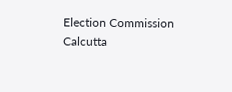Election Commission Calcutta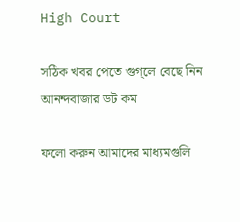High Court

সঠিক খবর পেতে গুগ্‌লে বেছে নিন আনন্দবাজার ডট কম

ফলো করুন আমাদের মাধ্যমগুলি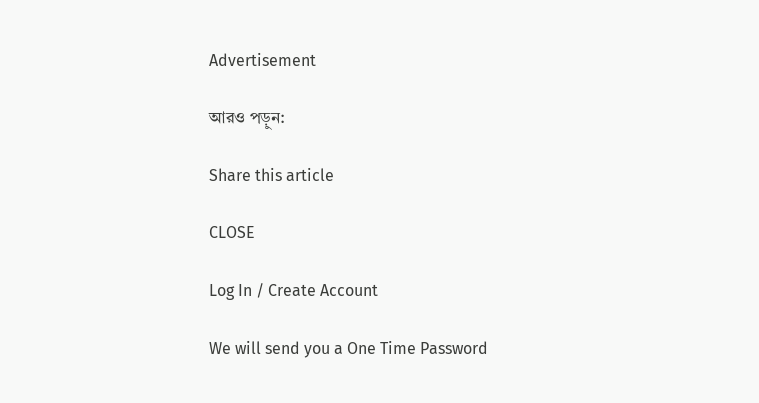Advertisement

আরও পড়ুন:

Share this article

CLOSE

Log In / Create Account

We will send you a One Time Password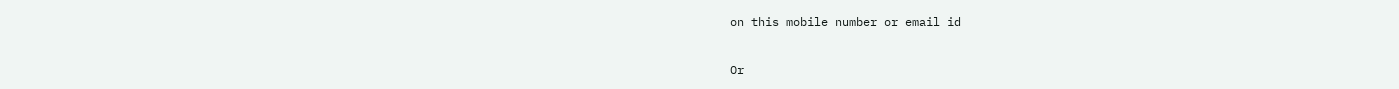on this mobile number or email id

Or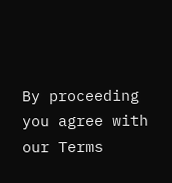By proceeding you agree with our Terms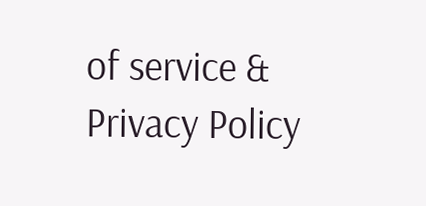of service & Privacy Policy